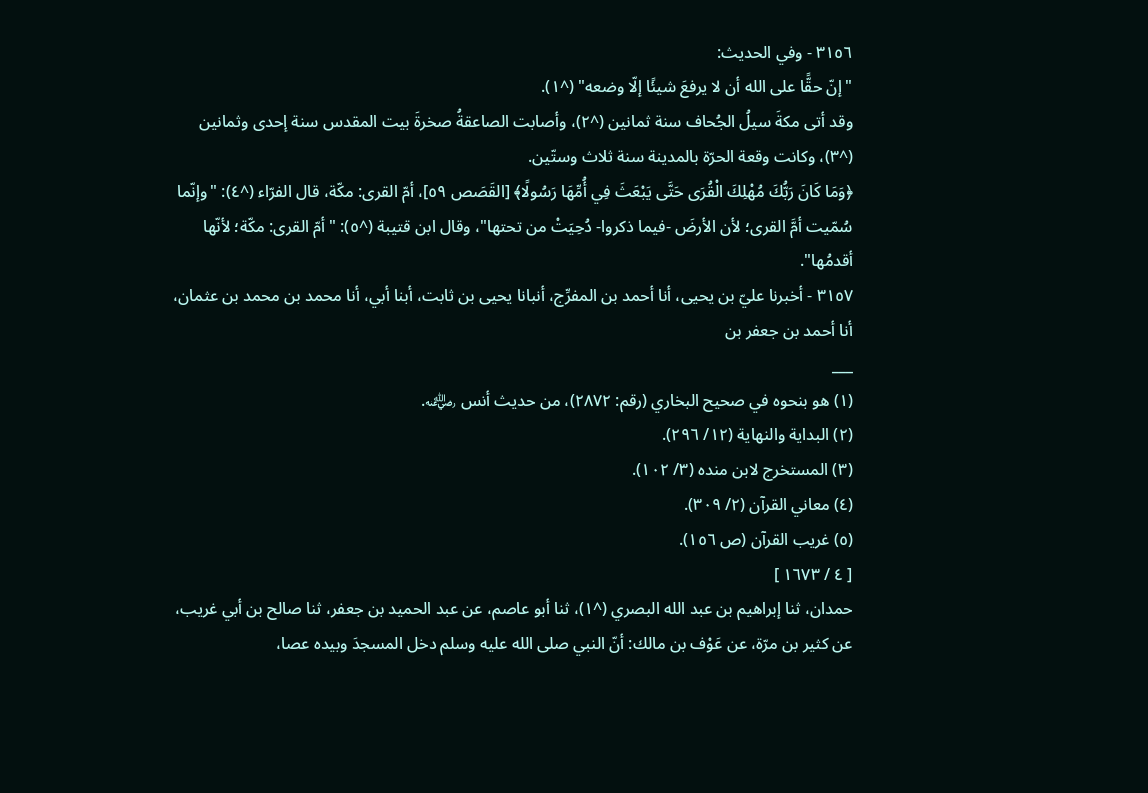٣١٥٦ - وفي الحديث:
"إنّ حقًّا على الله أن لا يرفعَ شيئًا إلّا وضعه" (^١).
وقد أتى مكةَ سيلُ الجُحاف سنة ثمانين (^٢)، وأصابت الصاعقةُ صخرةَ بيت المقدس سنة إحدى وثمانين (^٣)، وكانت وقعة الحرّة بالمدينة سنة ثلاث وستّين.
﴿وَمَا كَانَ رَبُّكَ مُهْلِكَ الْقُرَى حَتَّى يَبْعَثَ فِي أُمِّهَا رَسُولًا﴾ [القَصَص ٥٩]، أمّ القرى: مكّة، قال الفرّاء (^٤): "وإنّما سُمّيت أمَّ القرى؛ لأن الأرضَ -فيما ذكروا- دُحِيَتْ من تحتها"، وقال ابن قتيبة (^٥): "أمّ القرى: مكّة؛ لأنّها أقدمُها".
٣١٥٧ - أخبرنا عليّ بن يحيى، أنا أحمد بن المفرِّج، أنبانا يحيى بن ثابت، أبنا أبي، أنا محمد بن محمد بن عثمان، أنا أحمد بن جعفر بن
___
(١) هو بنحوه في صحيح البخاري (رقم: ٢٨٧٢)، من حديث أنس ﵁.
(٢) البداية والنهاية (١٢/ ٢٩٦).
(٣) المستخرج لابن منده (٣/ ١٠٢).
(٤) معاني القرآن (٢/ ٣٠٩).
(٥) غريب القرآن (ص ١٥٦).
[ ٤ / ١٦٧٣ ]
حمدان، ثنا إبراهيم بن عبد الله البصري (^١)، ثنا أبو عاصم، عن عبد الحميد بن جعفر، ثنا صالح بن أبي غريب، عن كثير بن مرّة، عن عَوْف بن مالك: أنّ النبي صلى الله عليه وسلم دخل المسجدَ وبيده عصا،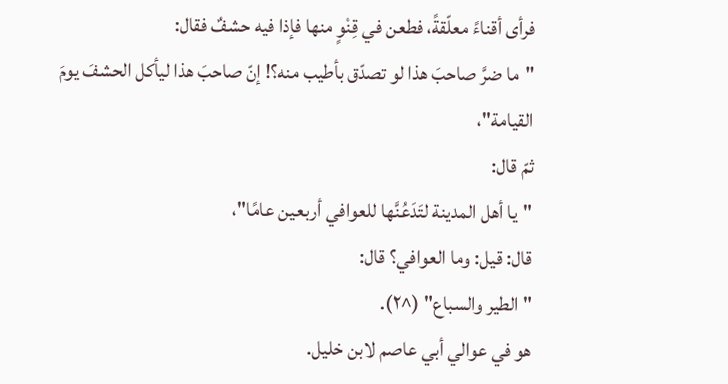فرأى أقناءً معلّقةً، فطعن في قِنْوٍ منها فإذا فيه حشفٌ فقال:
"ما ضرَّ صاحبَ هذا لو تصدّق بأطيب منه؟! إنّ صاحبَ هذا ليأكل الحشفَ يومَ القيامة"،
ثمّ قال:
"يا أهل المدينة لتَدَعُنَّها للعوافي أربعين عامًا"،
قال: قيل: وما العوافي؟ قال:
"الطير والسباع" (^٢).
هو في عوالي أبي عاصم لابن خليل.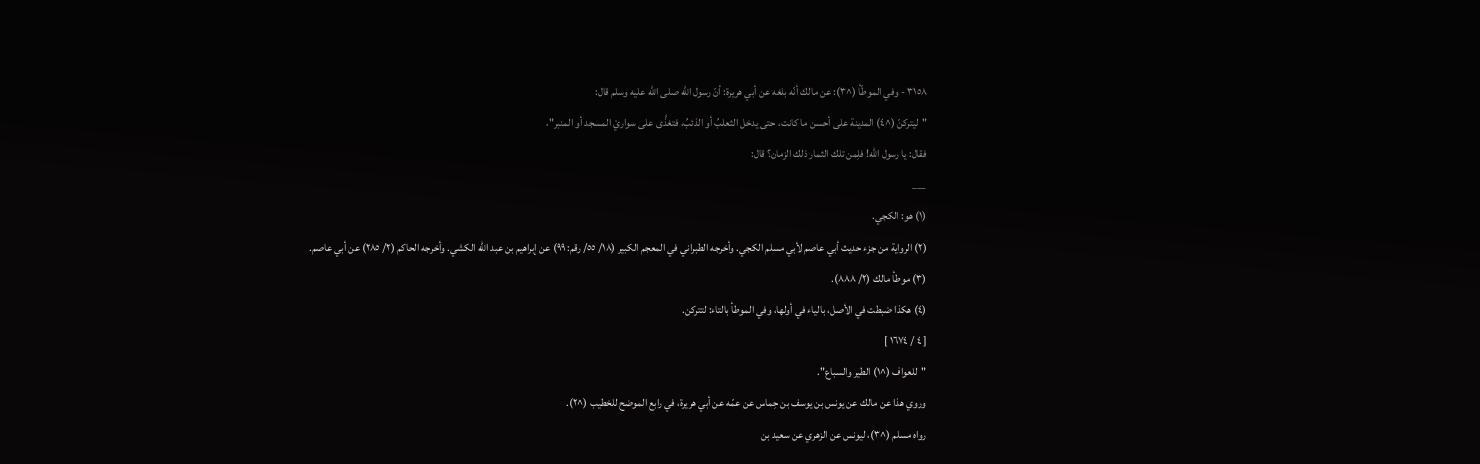٣١٥٨ - وفي الموطّأ (^٣): عن مالك أنّه بلغه عن أبي هريرة: أنّ رسول الله صلى الله عليه وسلم قال:
"ليتركنّ (^٤) المدينة على أحسن ما كانت، حتى يدخل الثعلبُ أو الذئبُ، فتغذَّى على سواريْ المسجد أو المنبر"،
فقال: يا رسول الله! فلِمن تلك الثمار ذلك الزمان؟ قال:
___
(١) هو: الكجي.
(٢) الرواية من جزء حديث أبي عاصم لأبي مسلم الكجي. وأخرجه الطبراني في المعجم الكبير (١٨/ ٥٥/ رقم: ٩٩) عن إبراهيم بن عبد الله الكشي. وأخرجه الحاكم (٢/ ٢٨٥) عن أبي عاصم.
(٣) موطأ مالك (٢/ ٨٨٨).
(٤) هكذا ضبطت في الأصل، بالياء في أولها، وفي الموطأ بالتاء: لتتركن.
[ ٤ / ١٦٧٤ ]
"للعواف (^١) الطير والسباع".
وروي هذا عن مالك عن يونس بن يوسف بن حِماس عن عمّه عن أبي هريرة، في رابع الموضح للخطيب (^٢).
رواه مسلم (^٣)، ليونس عن الزهري عن سعيد بن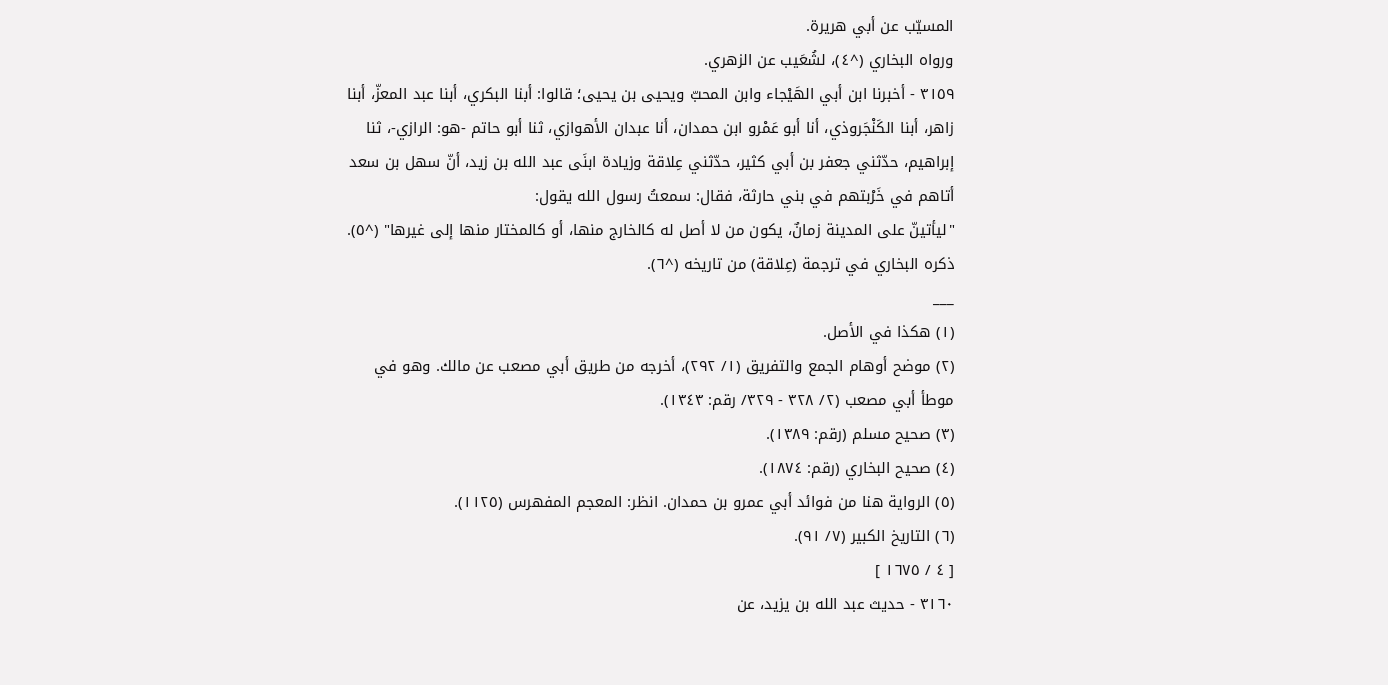المسيّب عن أبي هريرة.
ورواه البخاري (^٤)، لشُعَيب عن الزهري.
٣١٥٩ - أخبرنا ابن أبي الهَيْجاء وابن المحبّ ويحيى بن يحيى؛ قالوا: أبنا البكري، أبنا عبد المعزّ، أبنا زاهر، أبنا الكَنْجَروذي، أنا أبو عَمْرو ابن حمدان، أنا عبدان الأهوازي، ثنا أبو حاتم -هو: الرازي-، ثنا إبراهيم، حدّثني جعفر بن أبي كثير، حدّثني عِلاقة وزيادة ابنَى عبد الله بن زيد، أنّ سهل بن سعد أتاهم في خَرْبتهم في بني حارثة، فقال: سمعتُ رسول الله يقول:
"ليأتينّ على المدينة زمانٌ، يكون من لا أصل له كالخارج منها، أو كالمختار منها إلى غيرها" (^٥).
ذكره البخاري في ترجمة (عِلاقة) من تاريخه (^٦).
___
(١) هكذا في الأصل.
(٢) موضح أوهام الجمع والتفريق (١/ ٢٩٢)، أخرجه من طريق أبي مصعب عن مالك. وهو في موطأ أبي مصعب (٢/ ٣٢٨ - ٣٢٩/ رقم: ١٣٤٣).
(٣) صحيح مسلم (رقم: ١٣٨٩).
(٤) صحيح البخاري (رقم: ١٨٧٤).
(٥) الرواية هنا من فوائد أبي عمرو بن حمدان. انظر: المعجم المفهرس (١١٢٥).
(٦) التاريخ الكبير (٧/ ٩١).
[ ٤ / ١٦٧٥ ]
٣١٦٠ - حديث عبد الله بن يزيد، عن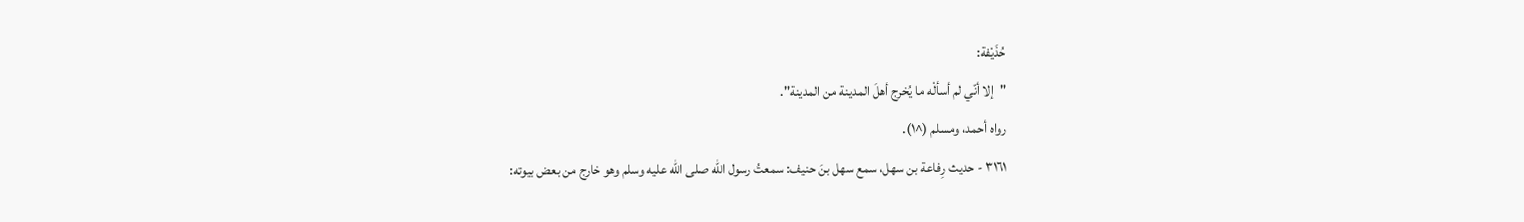حُذَيْفة:
"إلا أنّي لم أسألْه ما يُخرج أهلَ المدينة من المدينة".
رواه أحمد، ومسلم (^١).
٣١٦١ - حديث رِفاعة بن سهل، سمع سهل بنَ حنيف: سمعتُ رسول الله صلى الله عليه وسلم وهو خارج من بعض بيوته: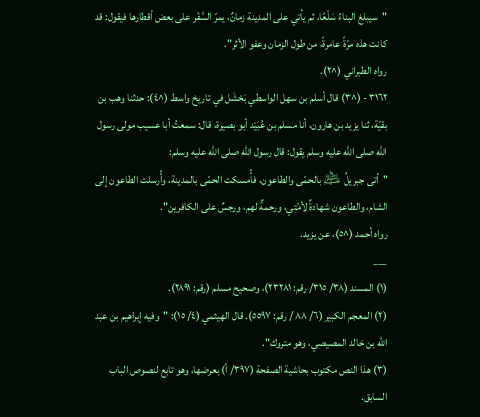"سيبلغ البناءُ سَلْعًا، ثم يأتي على المدينة زمانٌ، يمرّ السَّفْر على بعض أقطارها فيقول: قد كانت هذه مرّةً عامرةً، من طول الزمان وعفو الأثر".
رواه الطبراني (^٢).
٣١٦٢ - (^٣) قال أسلم بن سهل الواسطي بَحْشَل في تاريخ واسط (^٤): حدثنا وهب بن بقيّة، ثنا يزيد بن هارون، أنا مسلم بن عُبَيْد أبو بصيرة، قال: سمعتُ أبا عسيب مولى رسول الله صلى الله عليه وسلم يقول: قال رسول الله صلى الله عليه وسلم:
"أتى جبريلُ ﵇ بالحمّى والطاعون، فأُمسكت الحمّى بالمدينة، وأُرسلت الطاعون إلى الشام، والطاعون شهادةٌ لأمّتي، ورحمةٌ لهم، ورجسٌ على الكافرين".
رواه أحمد (^٥)، عن يزيد.
___
(١) المسند (٣٨/ ٣١٥/ رقم: ٢٣٢٨١)، وصحيح مسلم (رقم: ٢٨٩١).
(٢) المعجم الكبير (٦/ ٨٨ / رقم: ٥٥٩٧). قال الهيثمي (٤/ ١٥): "وفيه إبراهيم بن عبد الله بن خالد المصيصي، وهو متروك".
(٣) هذا النص مكتوب بحاشية الصفحة (٣٩٧/ أ) بعرضها، وهو تابع لنصوص الباب السابق.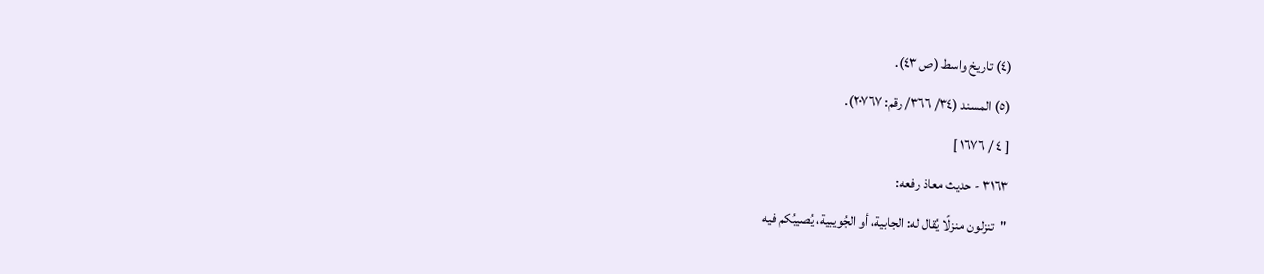(٤) تاريخ واسط (ص ٤٣).
(٥) المسند (٣٤/ ٣٦٦/ رقم: ٢٠٧٦٧).
[ ٤ / ١٦٧٦ ]
٣١٦٣ - حديث معاذ رفعه:
"تنزلون منزلًا يُقال له: الجابية، أو الجُويبية، يُصيبُكم فيه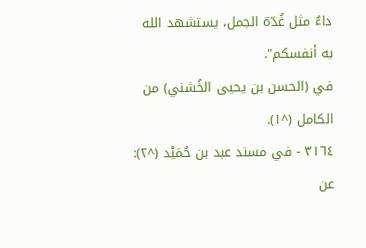داءٌ مثل غُدّة الجمل، يستشهد الله به أنفسكم".
في (الحسن بن يحيى الخُشني) من الكامل (^١).
٣١٦٤ - في مسند عبد بن حُمَيْد (^٢): عن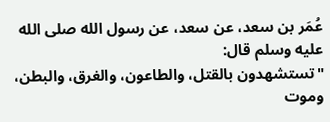عُمَر بن سعد، عن سعد، عن رسول الله صلى الله عليه وسلم قال:
"تستشهدون بالقتل، والطاعون، والغرق، والبطن، وموت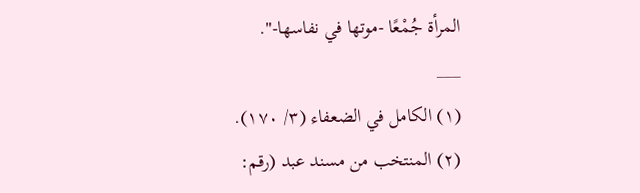المرأة جُمْعًا -موتها في نفاسها-".
___
(١) الكامل في الضعفاء (٣/ ١٧٠).
(٢) المنتخب من مسند عبد (رقم: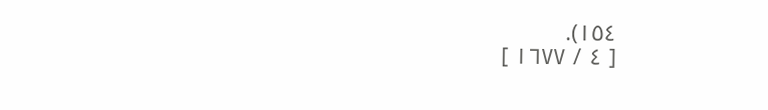١٥٤).
[ ٤ / ١٦٧٧ ]